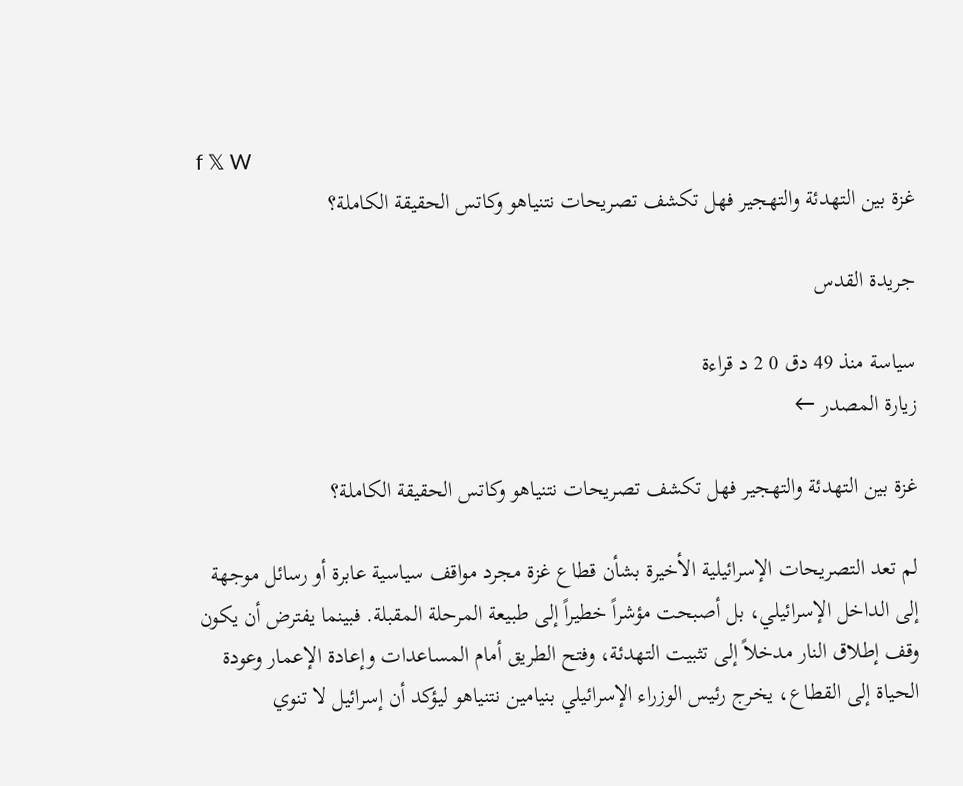f 𝕏 W
غزة بين التهدئة والتهجير فهل تكشف تصريحات نتنياهو وكاتس الحقيقة الكاملة؟

جريدة القدس

سياسة منذ 49 دق 0 2 د قراءة
زيارة المصدر ←

غزة بين التهدئة والتهجير فهل تكشف تصريحات نتنياهو وكاتس الحقيقة الكاملة؟

لم تعد التصريحات الإسرائيلية الأخيرة بشأن قطاع غزة مجرد مواقف سياسية عابرة أو رسائل موجهة إلى الداخل الإسرائيلي، بل أصبحت مؤشراً خطيراً إلى طبيعة المرحلة المقبلة. فبينما يفترض أن يكون وقف إطلاق النار مدخلاً إلى تثبيت التهدئة، وفتح الطريق أمام المساعدات وإعادة الإعمار وعودة الحياة إلى القطاع، يخرج رئيس الوزراء الإسرائيلي بنيامين نتنياهو ليؤكد أن إسرائيل لا تنوي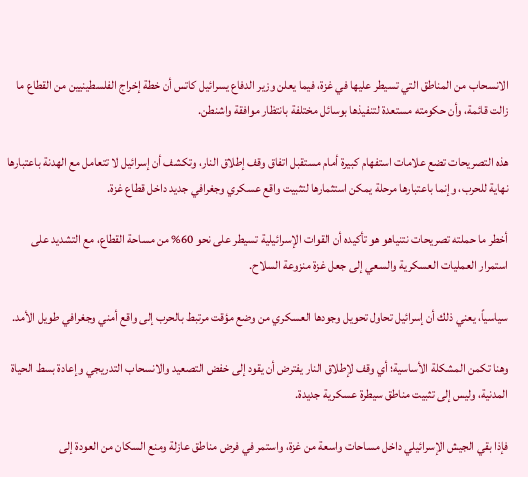الانسحاب من المناطق التي تسيطر عليها في غزة، فيما يعلن وزير الدفاع يسرائيل كاتس أن خطة إخراج الفلسطينيين من القطاع ما زالت قائمة، وأن حكومته مستعدة لتنفيذها بوسائل مختلفة بانتظار موافقة واشنطن.

هذه التصريحات تضع علامات استفهام كبيرة أمام مستقبل اتفاق وقف إطلاق النار، وتكشف أن إسرائيل لا تتعامل مع الهدنة باعتبارها نهاية للحرب، وإنما باعتبارها مرحلة يمكن استثمارها لتثبيت واقع عسكري وجغرافي جديد داخل قطاع غزة.

أخطر ما حملته تصريحات نتنياهو هو تأكيده أن القوات الإسرائيلية تسيطر على نحو 60% من مساحة القطاع، مع التشديد على استمرار العمليات العسكرية والسعي إلى جعل غزة منزوعة السلاح.

سياسياً، يعني ذلك أن إسرائيل تحاول تحويل وجودها العسكري من وضع مؤقت مرتبط بالحرب إلى واقع أمني وجغرافي طويل الأمد.

وهنا تكمن المشكلة الأساسية؛ أي وقف لإطلاق النار يفترض أن يقود إلى خفض التصعيد والانسحاب التدريجي وإعادة بسط الحياة المدنية، وليس إلى تثبيت مناطق سيطرة عسكرية جديدة.

فإذا بقي الجيش الإسرائيلي داخل مساحات واسعة من غزة، واستمر في فرض مناطق عازلة ومنع السكان من العودة إلى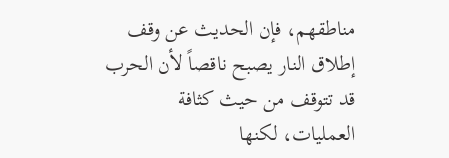مناطقهم، فإن الحديث عن وقف إطلاق النار يصبح ناقصاً لأن الحرب قد تتوقف من حيث كثافة العمليات، لكنها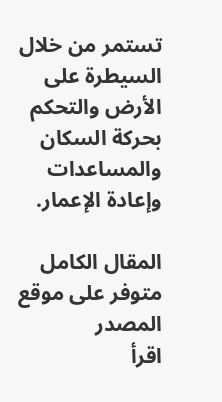تستمر من خلال السيطرة على الأرض والتحكم بحركة السكان والمساعدات وإعادة الإعمار.

المقال الكامل متوفر على موقع المصدر
اقرأ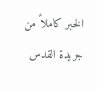الخبر كاملاً من جريدة القدس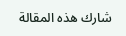شارك هذه المقالة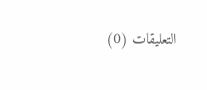التعليقات (0)